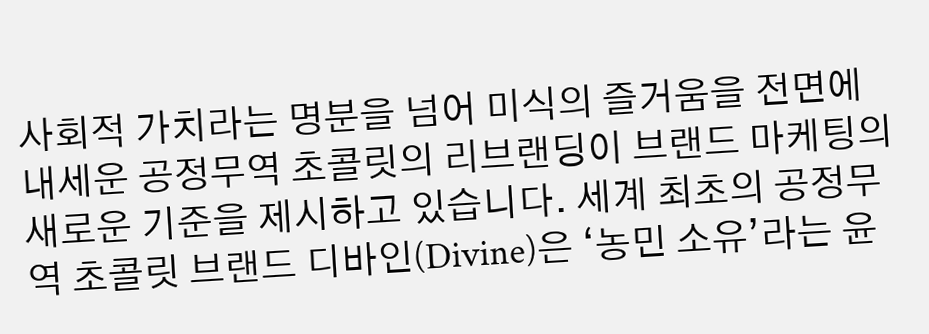사회적 가치라는 명분을 넘어 미식의 즐거움을 전면에 내세운 공정무역 초콜릿의 리브랜딩이 브랜드 마케팅의 새로운 기준을 제시하고 있습니다. 세계 최초의 공정무역 초콜릿 브랜드 디바인(Divine)은 ‘농민 소유’라는 윤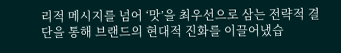리적 메시지를 넘어 ‘맛’을 최우선으로 삼는 전략적 결단을 통해 브랜드의 현대적 진화를 이끌어냈습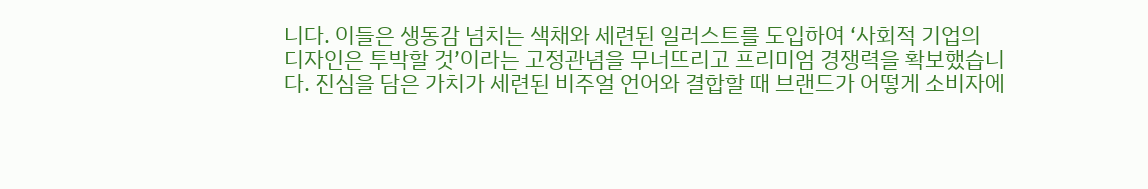니다. 이들은 생동감 넘치는 색채와 세련된 일러스트를 도입하여 ‘사회적 기업의 디자인은 투박할 것’이라는 고정관념을 무너뜨리고 프리미엄 경쟁력을 확보했습니다. 진심을 담은 가치가 세련된 비주얼 언어와 결합할 때 브랜드가 어떻게 소비자에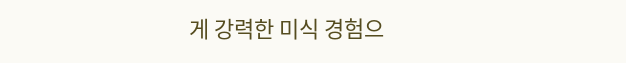게 강력한 미식 경험으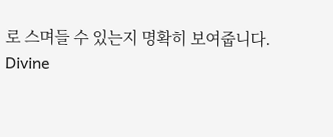로 스며들 수 있는지 명확히 보여줍니다.
Divine